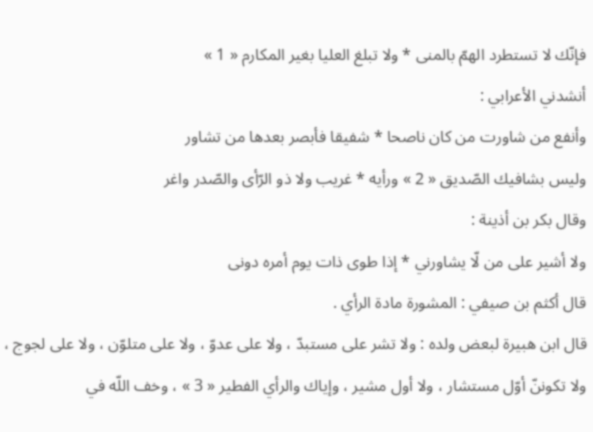فإنّك لا تستطرد الهمّ بالمنى * ولا تبلغ العليا بغير المكارم « 1 »
أنشدني الأعرابي :
وأنفع من شاورت من كان ناصحا * شفيقا فأبصر بعدها من تشاور
وليس بشافيك الصّديق « 2 » ورأيه * غريب ولا ذو الرّأى والصّدر واغر
وقال بكر بن أذينة :
ولا أشير على من لّا يشاورني * إذا طوى ذات يوم أمره دونى
قال أكثم بن صيفي : المشورة مادة الرأي .
قال ابن هبيرة لبعض ولده : ولا تشر على مستبدّ ، ولا على عدوّ ، ولا على متلوّن ، ولا على لجوج ، ولا تكوننّ أوّل مستشار ، ولا أول مشير ، وإياك والرأي الفطير « 3 » ، وخف اللّه في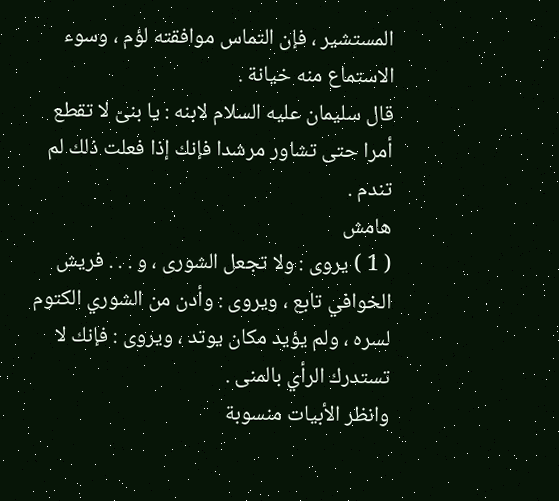المستشير ، فإن التماس موافقته لؤم ، وسوء الاستماع منه خيانة .
قال سليمان عليه السلام لابنه : يا بنىّ لا تقطع أمرا حتى تشاور مرشدا فإنك إذا فعلت ذلك لم تندم .
هامش
( 1 ) يروى : ولا تجعل الشورى ، و . . . فريش الخوافي تابع ، ويروى : وأدن من الشوري الكتوم لسره ، ولم يؤيد مكان يوتد ، ويروى : فإنك لا تستدرك الرأي بالمنى .
وانظر الأبيات منسوبة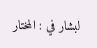لبشار في : المختار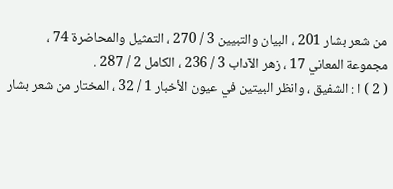من شعر بشار 201 ، البيان والتبيين 3 / 270 ، التمثيل والمحاضرة 74 ، مجموعة المعاني 17 ، زهر الآداب 3 / 236 ، الكامل 2 / 287 .
( 2 ) ا : الشفيق ، وانظر البيتين في عيون الأخبار 1 / 32 ، المختار من شعر بشار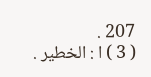207 .
( 3 ) ا : الخطير .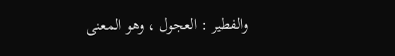والفطير : العجول ، وهو المعنى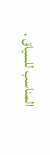المناسب للسياق .